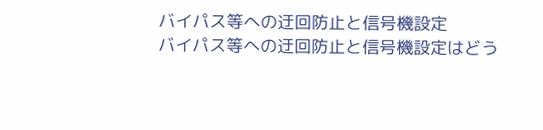バイパス等への迂回防止と信号機設定
バイパス等への迂回防止と信号機設定はどう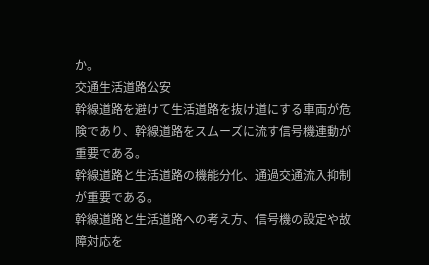か。
交通生活道路公安
幹線道路を避けて生活道路を抜け道にする車両が危険であり、幹線道路をスムーズに流す信号機連動が重要である。
幹線道路と生活道路の機能分化、通過交通流入抑制が重要である。
幹線道路と生活道路への考え方、信号機の設定や故障対応を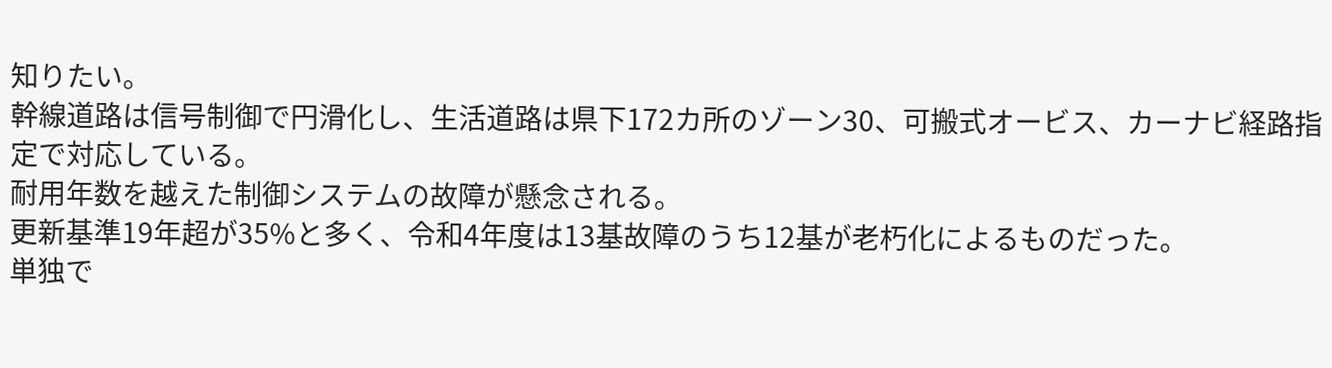知りたい。
幹線道路は信号制御で円滑化し、生活道路は県下172カ所のゾーン30、可搬式オービス、カーナビ経路指定で対応している。
耐用年数を越えた制御システムの故障が懸念される。
更新基準19年超が35%と多く、令和4年度は13基故障のうち12基が老朽化によるものだった。
単独で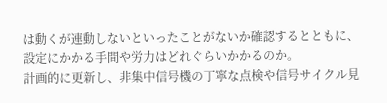は動くが連動しないといったことがないか確認するとともに、設定にかかる手間や労力はどれぐらいかかるのか。
計画的に更新し、非集中信号機の丁寧な点検や信号サイクル見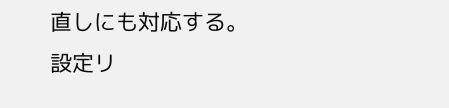直しにも対応する。
設定リ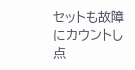セットも故障にカウントし点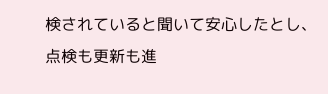検されていると聞いて安心したとし、点検も更新も進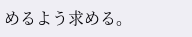めるよう求める。